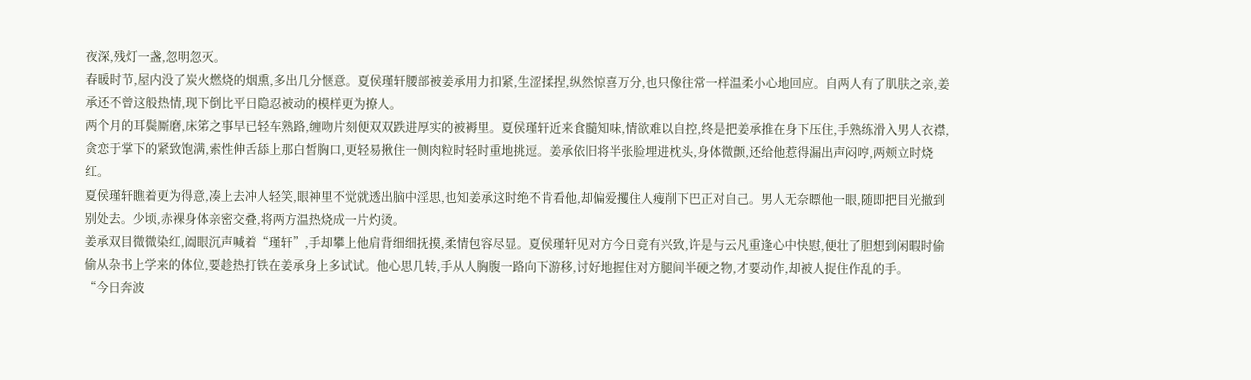夜深,残灯一盏,忽明忽灭。
春暖时节,屋内没了炭火燃烧的烟熏,多出几分惬意。夏侯瑾轩腰部被姜承用力扣紧,生涩揉捏,纵然惊喜万分,也只像往常一样温柔小心地回应。自两人有了肌肤之亲,姜承还不曾这般热情,现下倒比平日隐忍被动的模样更为撩人。
两个月的耳鬓厮磨,床笫之事早已轻车熟路,缠吻片刻便双双跌进厚实的被褥里。夏侯瑾轩近来食髓知味,情欲难以自控,终是把姜承推在身下压住,手熟练滑入男人衣襟,贪恋于掌下的紧致饱满,索性伸舌舔上那白皙胸口,更轻易揪住一侧肉粒时轻时重地挑逗。姜承依旧将半张脸埋进枕头,身体微颤,还给他惹得漏出声闷哼,两颊立时烧红。
夏侯瑾轩瞧着更为得意,凑上去冲人轻笑,眼神里不觉就透出脑中淫思,也知姜承这时绝不肯看他,却偏爱攫住人瘦削下巴正对自己。男人无奈瞟他一眼,随即把目光撤到别处去。少顷,赤裸身体亲密交叠,将两方温热烧成一片灼烫。
姜承双目微微染红,阖眼沉声喊着“瑾轩”,手却攀上他肩背细细抚摸,柔情包容尽显。夏侯瑾轩见对方今日竟有兴致,许是与云凡重逢心中快慰,便壮了胆想到闲暇时偷偷从杂书上学来的体位,要趁热打铁在姜承身上多试试。他心思几转,手从人胸腹一路向下游移,讨好地握住对方腿间半硬之物,才要动作,却被人捉住作乱的手。
“今日奔波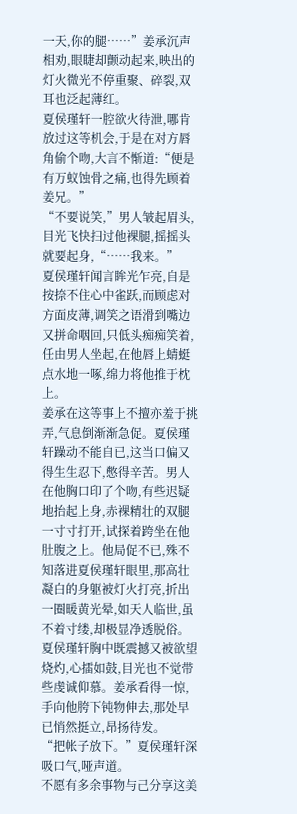一天,你的腿……”姜承沉声相劝,眼睫却颤动起来,映出的灯火微光不停重聚、碎裂,双耳也泛起薄红。
夏侯瑾轩一腔欲火待泄,哪肯放过这等机会,于是在对方唇角偷个吻,大言不惭道:“便是有万蚁蚀骨之痛,也得先顾着姜兄。”
“不要说笑,”男人皱起眉头,目光飞快扫过他裸腿,摇摇头就要起身,“……我来。”
夏侯瑾轩闻言眸光乍亮,自是按捺不住心中雀跃,而顾虑对方面皮薄,调笑之语滑到嘴边又拼命咽回,只低头痴痴笑着,任由男人坐起,在他唇上蜻蜓点水地一啄,绵力将他推于枕上。
姜承在这等事上不擅亦羞于挑弄,气息倒渐渐急促。夏侯瑾轩躁动不能自已,这当口偏又得生生忍下,憋得辛苦。男人在他胸口印了个吻,有些迟疑地抬起上身,赤裸精壮的双腿一寸寸打开,试探着跨坐在他肚腹之上。他局促不已,殊不知落进夏侯瑾轩眼里,那高壮凝白的身躯被灯火打亮,折出一圈暖黄光晕,如天人临世,虽不着寸缕,却极显净透脱俗。夏侯瑾轩胸中既震撼又被欲望烧灼,心擂如鼓,目光也不觉带些虔诚仰慕。姜承看得一惊,手向他胯下钝物伸去,那处早已悄然挺立,昂扬待发。
“把帐子放下。”夏侯瑾轩深吸口气,哑声道。
不愿有多余事物与己分享这美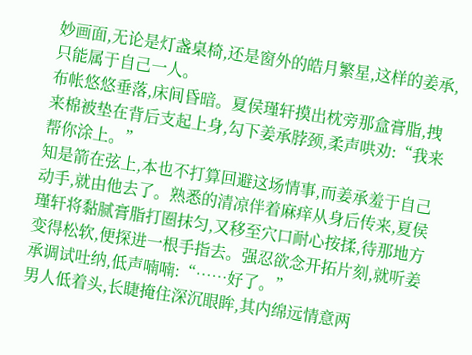妙画面,无论是灯盏桌椅,还是窗外的皓月繁星,这样的姜承,只能属于自己一人。
布帐悠悠垂落,床间昏暗。夏侯瑾轩摸出枕旁那盒膏脂,拽来棉被垫在背后支起上身,勾下姜承脖颈,柔声哄劝:“我来帮你涂上。”
知是箭在弦上,本也不打算回避这场情事,而姜承羞于自己动手,就由他去了。熟悉的清凉伴着麻痒从身后传来,夏侯瑾轩将黏腻膏脂打圈抹匀,又移至穴口耐心按揉,待那地方变得松软,便探进一根手指去。强忍欲念开拓片刻,就听姜承调试吐纳,低声喃喃:“……好了。”
男人低着头,长睫掩住深沉眼眸,其内绵远情意两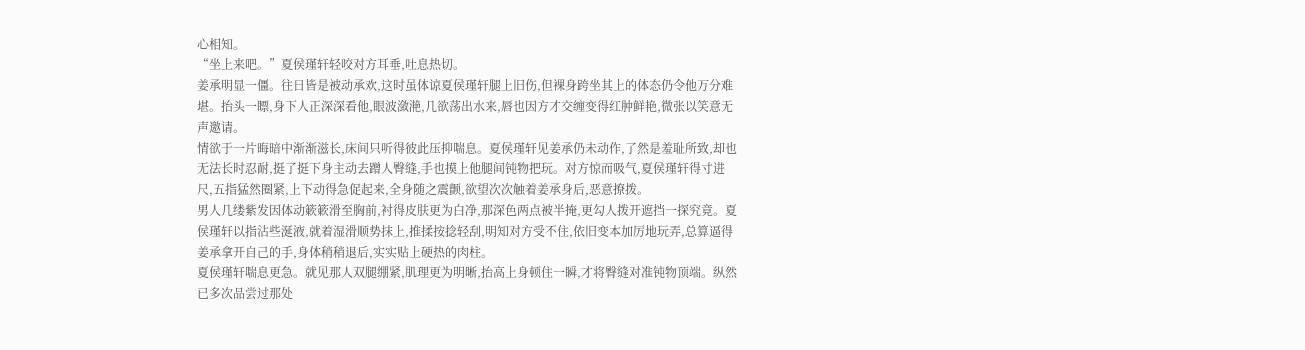心相知。
“坐上来吧。”夏侯瑾轩轻咬对方耳垂,吐息热切。
姜承明显一僵。往日皆是被动承欢,这时虽体谅夏侯瑾轩腿上旧伤,但裸身跨坐其上的体态仍令他万分难堪。抬头一瞟,身下人正深深看他,眼波潋滟,几欲荡出水来,唇也因方才交缠变得红肿鲜艳,微张以笑意无声邀请。
情欲于一片晦暗中渐渐滋长,床间只听得彼此压抑喘息。夏侯瑾轩见姜承仍未动作,了然是羞耻所致,却也无法长时忍耐,挺了挺下身主动去蹭人臀缝,手也摸上他腿间钝物把玩。对方惊而吸气,夏侯瑾轩得寸进尺,五指猛然圈紧,上下动得急促起来,全身随之震颤,欲望次次触着姜承身后,恶意撩拨。
男人几缕紫发因体动簌簌滑至胸前,衬得皮肤更为白净,那深色两点被半掩,更勾人拨开遮挡一探究竟。夏侯瑾轩以指沾些涎液,就着湿滑顺势抹上,推揉按捻轻刮,明知对方受不住,依旧变本加厉地玩弄,总算逼得姜承拿开自己的手,身体稍稍退后,实实贴上硬热的肉柱。
夏侯瑾轩喘息更急。就见那人双腿绷紧,肌理更为明晰,抬高上身顿住一瞬,才将臀缝对准钝物顶端。纵然已多次品尝过那处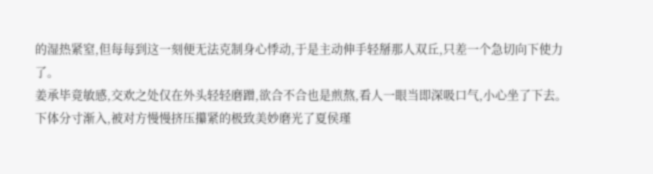的湿热紧窒,但每每到这一刻便无法克制身心悸动,于是主动伸手轻掰那人双丘,只差一个急切向下使力了。
姜承毕竟敏感,交欢之处仅在外头轻轻磨蹭,欲合不合也是煎熬,看人一眼当即深吸口气,小心坐了下去。
下体分寸渐入,被对方慢慢挤压攥紧的极致美妙磨光了夏侯瑾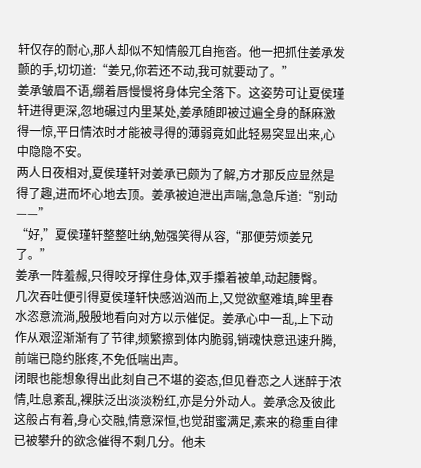轩仅存的耐心,那人却似不知情般兀自拖沓。他一把抓住姜承发颤的手,切切道:“姜兄,你若还不动,我可就要动了。”
姜承皱眉不语,绷着唇慢慢将身体完全落下。这姿势可让夏侯瑾轩进得更深,忽地碾过内里某处,姜承随即被过遍全身的酥麻激得一惊,平日情浓时才能被寻得的薄弱竟如此轻易突显出来,心中隐隐不安。
两人日夜相对,夏侯瑾轩对姜承已颇为了解,方才那反应显然是得了趣,进而坏心地去顶。姜承被迫泄出声喘,急急斥道:“别动——”
“好,”夏侯瑾轩整整吐纳,勉强笑得从容,“那便劳烦姜兄了。”
姜承一阵羞赧,只得咬牙撑住身体,双手攥着被单,动起腰臀。
几次吞吐便引得夏侯瑾轩快感汹汹而上,又觉欲壑难填,眸里春水恣意流淌,殷殷地看向对方以示催促。姜承心中一乱,上下动作从艰涩渐渐有了节律,频繁擦到体内脆弱,销魂快意迅速升腾,前端已隐约胀疼,不免低喘出声。
闭眼也能想象得出此刻自己不堪的姿态,但见眷恋之人迷醉于浓情,吐息紊乱,裸肤泛出淡淡粉红,亦是分外动人。姜承念及彼此这般占有着,身心交融,情意深恒,也觉甜蜜满足,素来的稳重自律已被攀升的欲念催得不剩几分。他未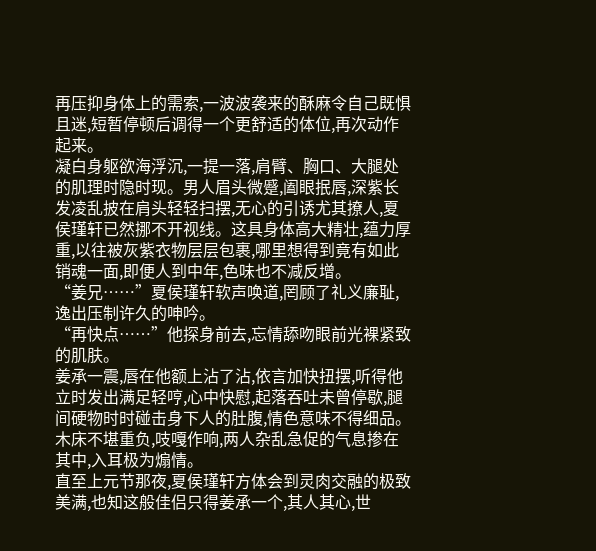再压抑身体上的需索,一波波袭来的酥麻令自己既惧且迷,短暂停顿后调得一个更舒适的体位,再次动作起来。
凝白身躯欲海浮沉,一提一落,肩臂、胸口、大腿处的肌理时隐时现。男人眉头微蹙,阖眼抿唇,深紫长发凌乱披在肩头轻轻扫摆,无心的引诱尤其撩人,夏侯瑾轩已然挪不开视线。这具身体高大精壮,蕴力厚重,以往被灰紫衣物层层包裹,哪里想得到竟有如此销魂一面,即便人到中年,色味也不减反增。
“姜兄……”夏侯瑾轩软声唤道,罔顾了礼义廉耻,逸出压制许久的呻吟。
“再快点……”他探身前去,忘情舔吻眼前光裸紧致的肌肤。
姜承一震,唇在他额上沾了沾,依言加快扭摆,听得他立时发出满足轻哼,心中快慰,起落吞吐未曾停歇,腿间硬物时时碰击身下人的肚腹,情色意味不得细品。
木床不堪重负,吱嘎作响,两人杂乱急促的气息掺在其中,入耳极为煽情。
直至上元节那夜,夏侯瑾轩方体会到灵肉交融的极致美满,也知这般佳侣只得姜承一个,其人其心,世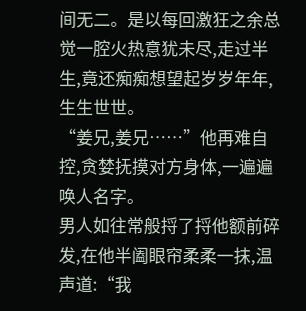间无二。是以每回激狂之余总觉一腔火热意犹未尽,走过半生,竟还痴痴想望起岁岁年年,生生世世。
“姜兄,姜兄……”他再难自控,贪婪抚摸对方身体,一遍遍唤人名字。
男人如往常般捋了捋他额前碎发,在他半阖眼帘柔柔一抹,温声道:“我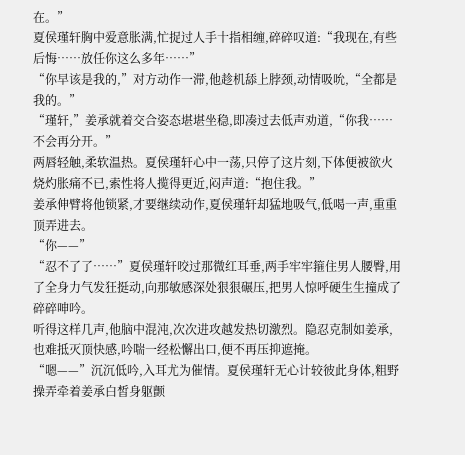在。”
夏侯瑾轩胸中爱意胀满,忙捉过人手十指相缠,碎碎叹道:“我现在,有些后悔……放任你这么多年……”
“你早该是我的,”对方动作一滞,他趁机舔上脖颈,动情吸吮,“全都是我的。”
“瑾轩,”姜承就着交合姿态堪堪坐稳,即凑过去低声劝道,“你我……不会再分开。”
两唇轻触,柔软温热。夏侯瑾轩心中一荡,只停了这片刻,下体便被欲火烧灼胀痛不已,索性将人揽得更近,闷声道:“抱住我。”
姜承伸臂将他锁紧,才要继续动作,夏侯瑾轩却猛地吸气,低喝一声,重重顶弄进去。
“你——”
“忍不了了……”夏侯瑾轩咬过那微红耳垂,两手牢牢箍住男人腰臀,用了全身力气发狂挺动,向那敏感深处狠狠碾压,把男人惊呼硬生生撞成了碎碎呻吟。
听得这样几声,他脑中混沌,次次进攻越发热切激烈。隐忍克制如姜承,也难抵灭顶快感,吟喘一经松懈出口,便不再压抑遮掩。
“嗯——”沉沉低吟,入耳尤为催情。夏侯瑾轩无心计较彼此身体,粗野操弄牵着姜承白皙身躯颤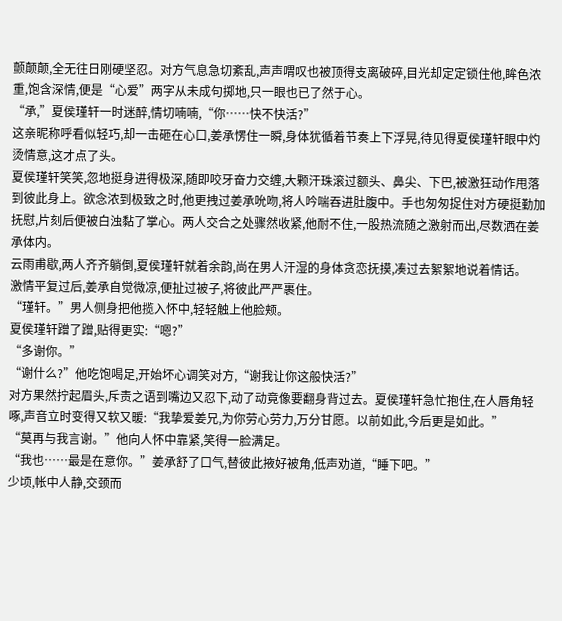颤颠颠,全无往日刚硬坚忍。对方气息急切紊乱,声声喟叹也被顶得支离破碎,目光却定定锁住他,眸色浓重,饱含深情,便是“心爱”两字从未成句掷地,只一眼也已了然于心。
“承,”夏侯瑾轩一时迷醉,情切喃喃,“你……快不快活?”
这亲昵称呼看似轻巧,却一击砸在心口,姜承愣住一瞬,身体犹循着节奏上下浮晃,待见得夏侯瑾轩眼中灼烫情意,这才点了头。
夏侯瑾轩笑笑,忽地挺身进得极深,随即咬牙奋力交缠,大颗汗珠滚过额头、鼻尖、下巴,被激狂动作甩落到彼此身上。欲念浓到极致之时,他更拽过姜承吮吻,将人吟喘吞进肚腹中。手也匆匆捉住对方硬挺勤加抚慰,片刻后便被白浊黏了掌心。两人交合之处骤然收紧,他耐不住,一股热流随之激射而出,尽数洒在姜承体内。
云雨甫歇,两人齐齐躺倒,夏侯瑾轩就着余韵,尚在男人汗湿的身体贪恋抚摸,凑过去絮絮地说着情话。
激情平复过后,姜承自觉微凉,便扯过被子,将彼此严严裹住。
“瑾轩。”男人侧身把他揽入怀中,轻轻触上他脸颊。
夏侯瑾轩蹭了蹭,贴得更实:“嗯?”
“多谢你。”
“谢什么?”他吃饱喝足,开始坏心调笑对方,“谢我让你这般快活?”
对方果然拧起眉头,斥责之语到嘴边又忍下,动了动竟像要翻身背过去。夏侯瑾轩急忙抱住,在人唇角轻啄,声音立时变得又软又暖:“我挚爱姜兄,为你劳心劳力,万分甘愿。以前如此,今后更是如此。”
“莫再与我言谢。”他向人怀中靠紧,笑得一脸满足。
“我也……最是在意你。”姜承舒了口气,替彼此掖好被角,低声劝道,“睡下吧。”
少顷,帐中人静,交颈而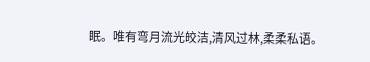眠。唯有弯月流光皎洁,清风过林,柔柔私语。